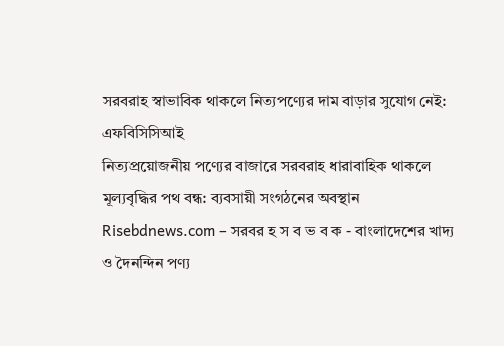সরবরাহ স্বাভাবিক থাকলে নিত্যপণ্যের দাম বাড়ার সুযোগ নেই: এফবিসিসিআই
নিত্যপ্রয়োজনীয় পণ্যের বাজারে সরবরাহ ধারাবাহিক থাকলে মূল্যবৃদ্ধির পথ বন্ধ: ব্যবসায়ী সংগঠনের অবস্থান
Risebdnews.com – সরবর হ স ব ভ ব ক - বাংলাদেশের খাদ্য ও দৈনন্দিন পণ্য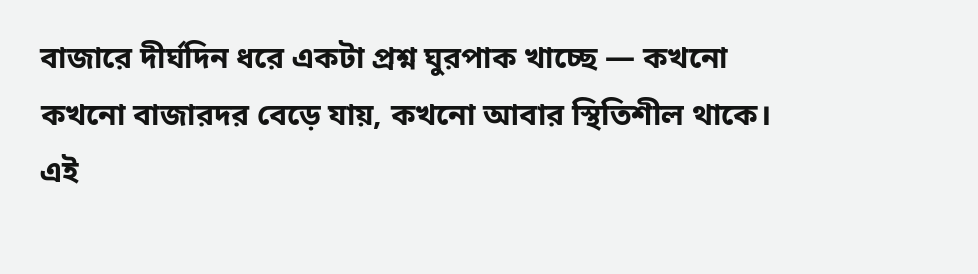বাজারে দীর্ঘদিন ধরে একটা প্রশ্ন ঘুরপাক খাচ্ছে — কখনো কখনো বাজারদর বেড়ে যায়, কখনো আবার স্থিতিশীল থাকে। এই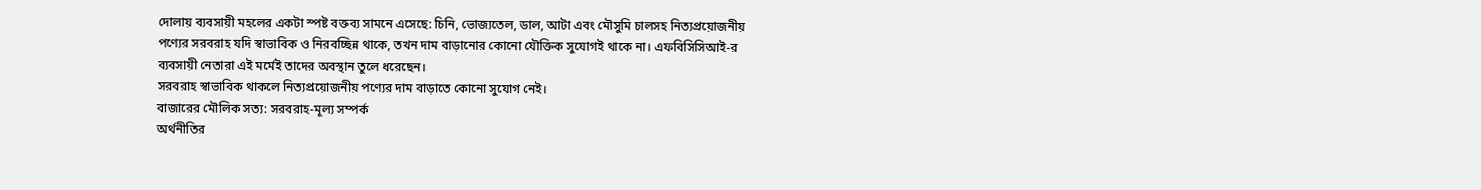দোলায় ব্যবসায়ী মহলের একটা স্পষ্ট বক্তব্য সামনে এসেছে: চিনি, ভোজ্যতেল, ডাল, আটা এবং মৌসুমি চালসহ নিত্যপ্রয়োজনীয় পণ্যের সরবরাহ যদি স্বাভাবিক ও নিরবচ্ছিন্ন থাকে, তখন দাম বাড়ানোর কোনো যৌক্তিক সুযোগই থাকে না। এফবিসিসিআই-র ব্যবসায়ী নেতারা এই মর্মেই তাদের অবস্থান তুলে ধরেছেন।
সরবরাহ স্বাভাবিক থাকলে নিত্যপ্রয়োজনীয় পণ্যের দাম বাড়াতে কোনো সুযোগ নেই।
বাজারের মৌলিক সত্য: সরবরাহ-মূল্য সম্পর্ক
অর্থনীতির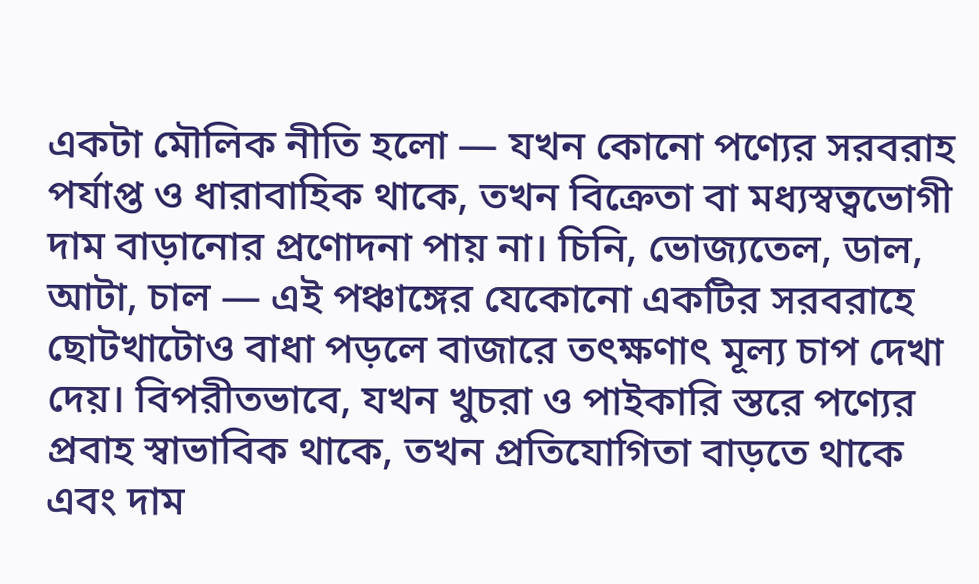একটা মৌলিক নীতি হলো — যখন কোনো পণ্যের সরবরাহ পর্যাপ্ত ও ধারাবাহিক থাকে, তখন বিক্রেতা বা মধ্যস্বত্বভোগী দাম বাড়ানোর প্রণোদনা পায় না। চিনি, ভোজ্যতেল, ডাল, আটা, চাল — এই পঞ্চাঙ্গের যেকোনো একটির সরবরাহে ছোটখাটোও বাধা পড়লে বাজারে তৎক্ষণাৎ মূল্য চাপ দেখা দেয়। বিপরীতভাবে, যখন খুচরা ও পাইকারি স্তরে পণ্যের প্রবাহ স্বাভাবিক থাকে, তখন প্রতিযোগিতা বাড়তে থাকে এবং দাম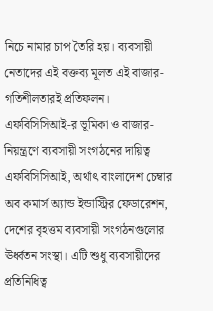নিচে নামার চাপ তৈরি হয়। ব্যবসায়ী নেতাদের এই বক্তব্য মূলত এই বাজার-গতিশীলতারই প্রতিফলন।
এফবিসিসিআই-র ভূমিকা ও বাজার-নিয়ন্ত্রণে ব্যবসায়ী সংগঠনের দায়িত্ব
এফবিসিসিআই, অর্থাৎ বাংলাদেশ চেম্বার অব কমার্স অ্যান্ড ইন্ডাস্ট্রির ফেডারেশন, দেশের বৃহত্তম ব্যবসায়ী সংগঠনগুলোর ঊর্ধ্বতন সংস্থা। এটি শুধু ব্যবসায়ীদের প্রতিনিধিত্ব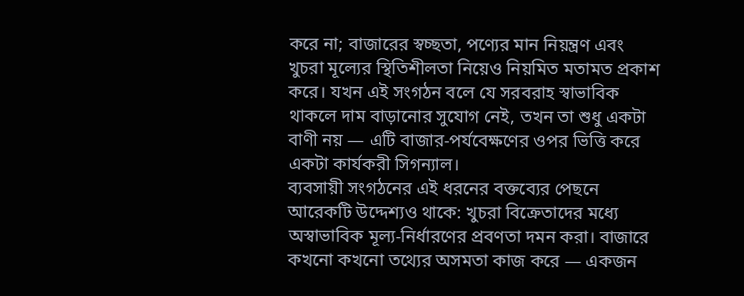করে না; বাজারের স্বচ্ছতা, পণ্যের মান নিয়ন্ত্রণ এবং খুচরা মূল্যের স্থিতিশীলতা নিয়েও নিয়মিত মতামত প্রকাশ করে। যখন এই সংগঠন বলে যে সরবরাহ স্বাভাবিক থাকলে দাম বাড়ানোর সুযোগ নেই, তখন তা শুধু একটা বাণী নয় — এটি বাজার-পর্যবেক্ষণের ওপর ভিত্তি করে একটা কার্যকরী সিগন্যাল।
ব্যবসায়ী সংগঠনের এই ধরনের বক্তব্যের পেছনে আরেকটি উদ্দেশ্যও থাকে: খুচরা বিক্রেতাদের মধ্যে অস্বাভাবিক মূল্য-নির্ধারণের প্রবণতা দমন করা। বাজারে কখনো কখনো তথ্যের অসমতা কাজ করে — একজন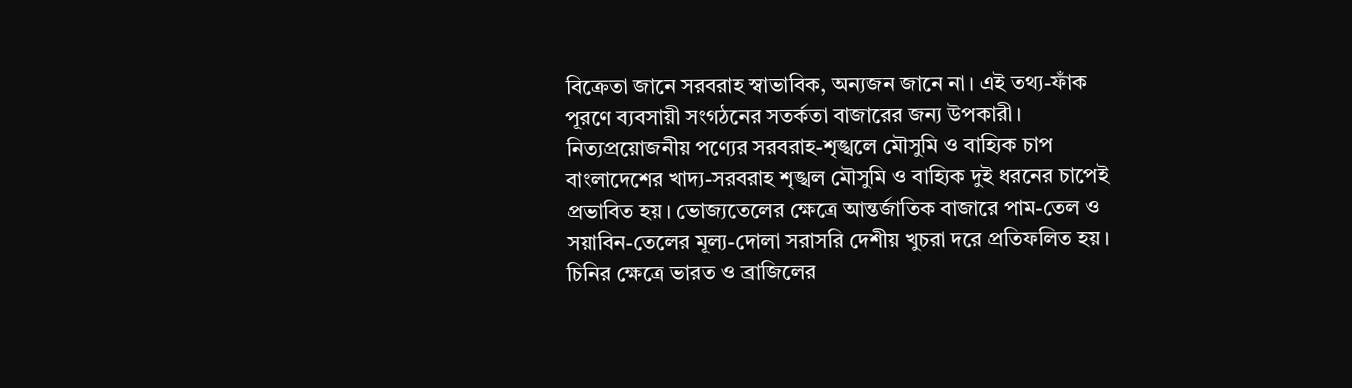বিক্রেতা জানে সরবরাহ স্বাভাবিক, অন্যজন জানে না। এই তথ্য-ফাঁক পূরণে ব্যবসায়ী সংগঠনের সতর্কতা বাজারের জন্য উপকারী।
নিত্যপ্রয়োজনীয় পণ্যের সরবরাহ-শৃঙ্খলে মৌসুমি ও বাহ্যিক চাপ
বাংলাদেশের খাদ্য-সরবরাহ শৃঙ্খল মৌসুমি ও বাহ্যিক দুই ধরনের চাপেই প্রভাবিত হয়। ভোজ্যতেলের ক্ষেত্রে আন্তর্জাতিক বাজারে পাম-তেল ও সয়াবিন-তেলের মূল্য-দোলা সরাসরি দেশীয় খুচরা দরে প্রতিফলিত হয়। চিনির ক্ষেত্রে ভারত ও ব্রাজিলের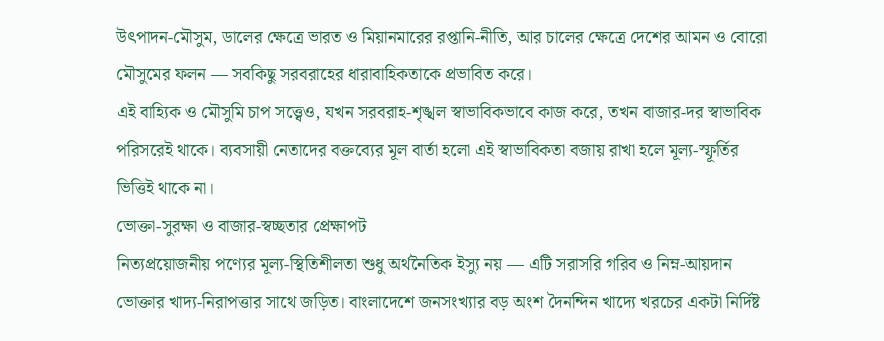উৎপাদন-মৌসুম, ডালের ক্ষেত্রে ভারত ও মিয়ানমারের রপ্তানি-নীতি, আর চালের ক্ষেত্রে দেশের আমন ও বোরো মৌসুমের ফলন — সবকিছু সরবরাহের ধারাবাহিকতাকে প্রভাবিত করে।
এই বাহ্যিক ও মৌসুমি চাপ সত্ত্বেও, যখন সরবরাহ-শৃঙ্খল স্বাভাবিকভাবে কাজ করে, তখন বাজার-দর স্বাভাবিক পরিসরেই থাকে। ব্যবসায়ী নেতাদের বক্তব্যের মূল বার্তা হলো এই স্বাভাবিকতা বজায় রাখা হলে মূল্য-স্ফূর্তির ভিত্তিই থাকে না।
ভোক্তা-সুরক্ষা ও বাজার-স্বচ্ছতার প্রেক্ষাপট
নিত্যপ্রয়োজনীয় পণ্যের মূল্য-স্থিতিশীলতা শুধু অর্থনৈতিক ইস্যু নয় — এটি সরাসরি গরিব ও নিম্ন-আয়দান ভোক্তার খাদ্য-নিরাপত্তার সাথে জড়িত। বাংলাদেশে জনসংখ্যার বড় অংশ দৈনন্দিন খাদ্যে খরচের একটা নির্দিষ্ট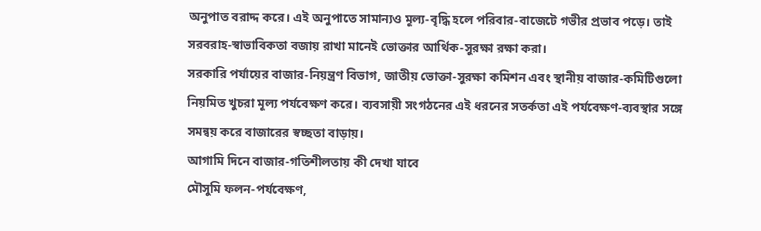অনুপাত বরাদ্দ করে। এই অনুপাতে সামান্যও মূল্য-বৃদ্ধি হলে পরিবার-বাজেটে গভীর প্রভাব পড়ে। তাই সরবরাহ-স্বাভাবিকতা বজায় রাখা মানেই ভোক্তার আর্থিক-সুরক্ষা রক্ষা করা।
সরকারি পর্যায়ের বাজার-নিয়ন্ত্রণ বিভাগ, জাতীয় ভোক্তা-সুরক্ষা কমিশন এবং স্থানীয় বাজার-কমিটিগুলো নিয়মিত খুচরা মূল্য পর্যবেক্ষণ করে। ব্যবসায়ী সংগঠনের এই ধরনের সতর্কতা এই পর্যবেক্ষণ-ব্যবস্থার সঙ্গে সমন্বয় করে বাজারের স্বচ্ছতা বাড়ায়।
আগামি দিনে বাজার-গতিশীলতায় কী দেখা যাবে
মৌসুমি ফলন-পর্যবেক্ষণ,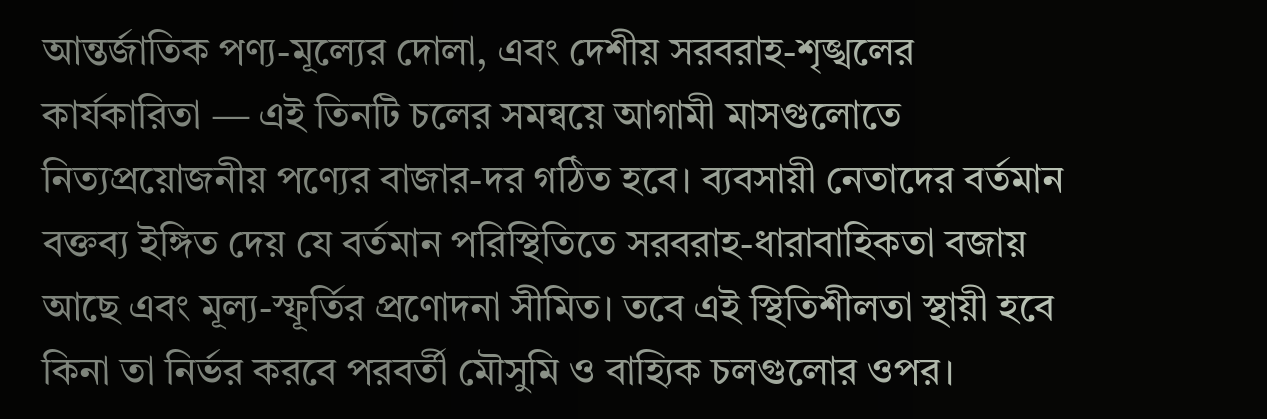আন্তর্জাতিক পণ্য-মূল্যের দোলা, এবং দেশীয় সরবরাহ-শৃঙ্খলের কার্যকারিতা — এই তিনটি চলের সমন্বয়ে আগামী মাসগুলোতে নিত্যপ্রয়োজনীয় পণ্যের বাজার-দর গঠিত হবে। ব্যবসায়ী নেতাদের বর্তমান বক্তব্য ইঙ্গিত দেয় যে বর্তমান পরিস্থিতিতে সরবরাহ-ধারাবাহিকতা বজায় আছে এবং মূল্য-স্ফূর্তির প্রণোদনা সীমিত। তবে এই স্থিতিশীলতা স্থায়ী হবে কিনা তা নির্ভর করবে পরবর্তী মৌসুমি ও বাহ্যিক চলগুলোর ওপর।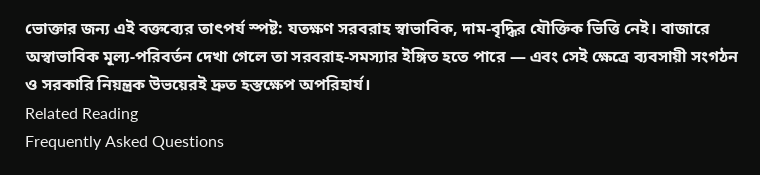ভোক্তার জন্য এই বক্তব্যের তাৎপর্য স্পষ্ট: যতক্ষণ সরবরাহ স্বাভাবিক, দাম-বৃদ্ধির যৌক্তিক ভিত্তি নেই। বাজারে অস্বাভাবিক মূল্য-পরিবর্তন দেখা গেলে তা সরবরাহ-সমস্যার ইঙ্গিত হতে পারে — এবং সেই ক্ষেত্রে ব্যবসায়ী সংগঠন ও সরকারি নিয়ন্ত্রক উভয়েরই দ্রুত হস্তক্ষেপ অপরিহার্য।
Related Reading
Frequently Asked Questions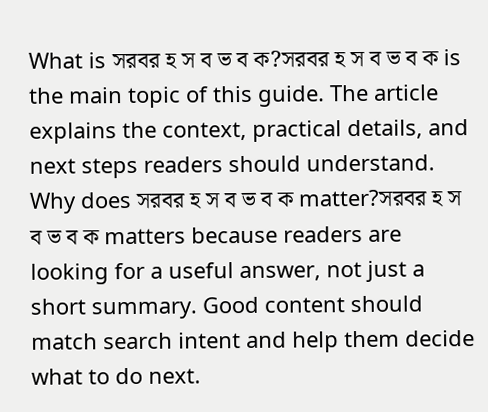What is সরবর হ স ব ভ ব ক?সরবর হ স ব ভ ব ক is the main topic of this guide. The article explains the context, practical details, and next steps readers should understand.
Why does সরবর হ স ব ভ ব ক matter?সরবর হ স ব ভ ব ক matters because readers are looking for a useful answer, not just a short summary. Good content should match search intent and help them decide what to do next.